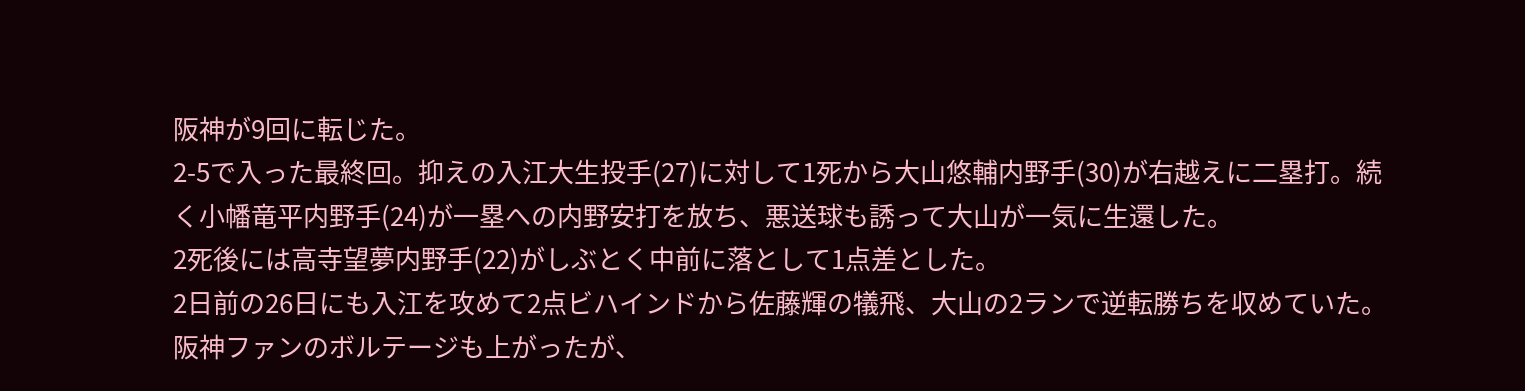阪神が9回に転じた。
2-5で入った最終回。抑えの入江大生投手(27)に対して1死から大山悠輔内野手(30)が右越えに二塁打。続く小幡竜平内野手(24)が一塁への内野安打を放ち、悪送球も誘って大山が一気に生還した。
2死後には高寺望夢内野手(22)がしぶとく中前に落として1点差とした。
2日前の26日にも入江を攻めて2点ビハインドから佐藤輝の犠飛、大山の2ランで逆転勝ちを収めていた。阪神ファンのボルテージも上がったが、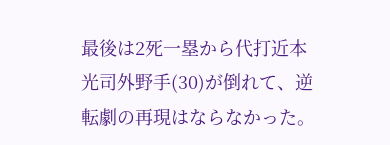最後は2死一塁から代打近本光司外野手(30)が倒れて、逆転劇の再現はならなかった。